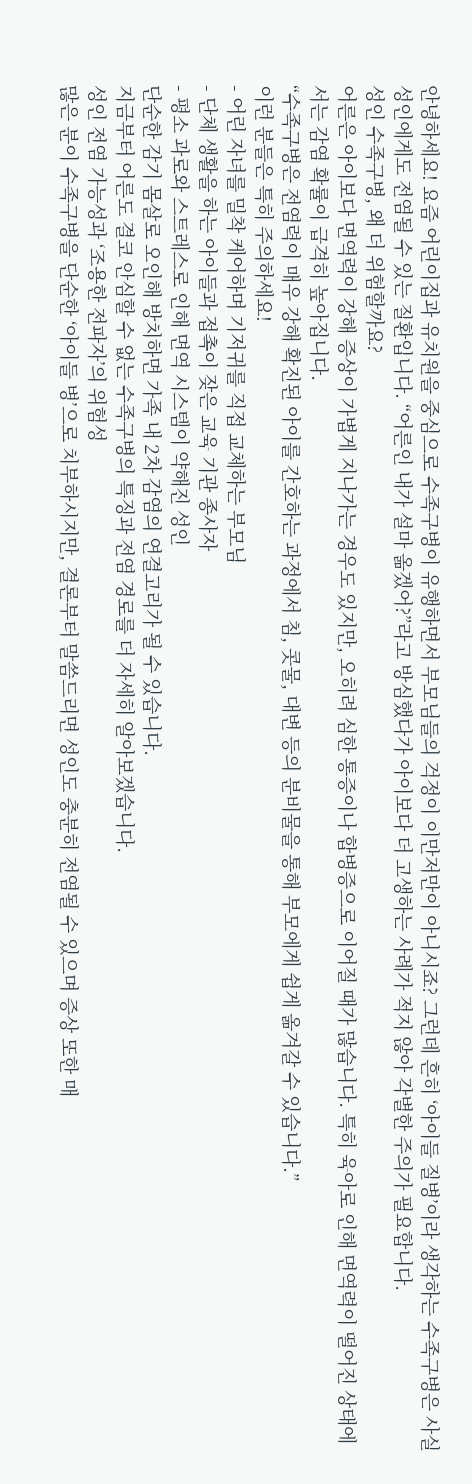안녕하세요! 요즘 어린이집과 유치원을 중심으로 수족구병이 유행하면서 부모님들의 걱정이 이만저만이 아니시죠? 그런데 흔히 ‘아이들 질병’이라 생각하는 수족구병은 사실 성인에게도 전염될 수 있는 질환입니다. “어른인 내가 설마 옮겠어?”라고 방심했다가 아이보다 더 고생하는 사례가 적지 않아 각별한 주의가 필요합니다.
성인 수족구병, 왜 더 위험할까요?
어른은 아이보다 면역력이 강해 증상이 가볍게 지나가는 경우도 있지만, 오히려 심한 통증이나 합병증으로 이어질 때가 많습니다. 특히 육아로 인해 면역력이 떨어진 상태에서는 감염 확률이 급격히 높아집니다.
“수족구병은 전염력이 매우 강해 확진된 아이를 간호하는 과정에서 침, 콧물, 대변 등의 분비물을 통해 부모에게 쉽게 옮겨갈 수 있습니다.”
이런 분들은 특히 주의하세요!
- 어린 자녀를 밀착 케어하며 기저귀를 직접 교체하는 부모님
- 단체 생활을 하는 아이들과 접촉이 잦은 교육 기관 종사자
- 평소 과로와 스트레스로 인해 면역 시스템이 약해진 성인
단순한 감기 몸살로 오인해 방치하면 가족 내 2차 감염의 연결고리가 될 수 있습니다.
지금부터 어른도 결코 안심할 수 없는 수족구병의 특징과 전염 경로를 더 자세히 알아보겠습니다.
성인 전염 가능성과 ‘조용한 전파자’의 위험성
많은 분이 수족구병을 단순한 ‘아이들 병’으로 치부하시지만, 결론부터 말씀드리면 성인도 충분히 전염될 수 있으며 증상 또한 매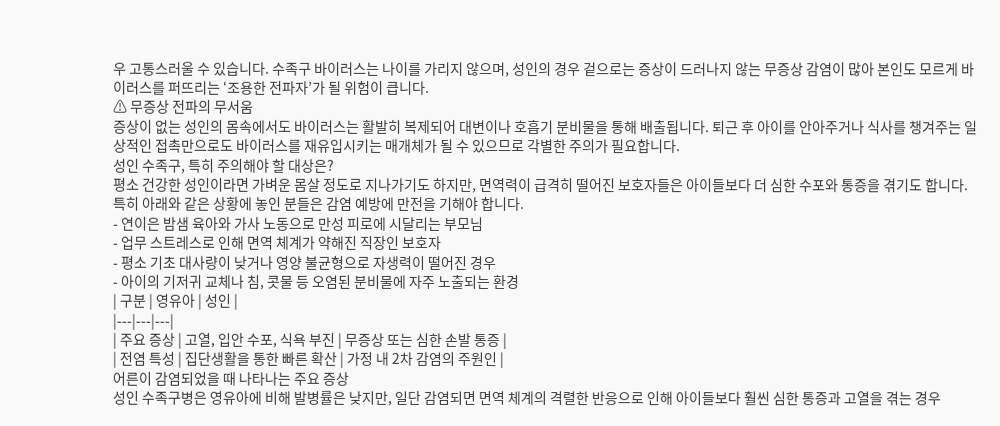우 고통스러울 수 있습니다. 수족구 바이러스는 나이를 가리지 않으며, 성인의 경우 겉으로는 증상이 드러나지 않는 무증상 감염이 많아 본인도 모르게 바이러스를 퍼뜨리는 ‘조용한 전파자’가 될 위험이 큽니다.
⚠ 무증상 전파의 무서움
증상이 없는 성인의 몸속에서도 바이러스는 활발히 복제되어 대변이나 호흡기 분비물을 통해 배출됩니다. 퇴근 후 아이를 안아주거나 식사를 챙겨주는 일상적인 접촉만으로도 바이러스를 재유입시키는 매개체가 될 수 있으므로 각별한 주의가 필요합니다.
성인 수족구, 특히 주의해야 할 대상은?
평소 건강한 성인이라면 가벼운 몸살 정도로 지나가기도 하지만, 면역력이 급격히 떨어진 보호자들은 아이들보다 더 심한 수포와 통증을 겪기도 합니다. 특히 아래와 같은 상황에 놓인 분들은 감염 예방에 만전을 기해야 합니다.
- 연이은 밤샘 육아와 가사 노동으로 만성 피로에 시달리는 부모님
- 업무 스트레스로 인해 면역 체계가 약해진 직장인 보호자
- 평소 기초 대사량이 낮거나 영양 불균형으로 자생력이 떨어진 경우
- 아이의 기저귀 교체나 침, 콧물 등 오염된 분비물에 자주 노출되는 환경
| 구분 | 영유아 | 성인 |
|---|---|---|
| 주요 증상 | 고열, 입안 수포, 식욕 부진 | 무증상 또는 심한 손발 통증 |
| 전염 특성 | 집단생활을 통한 빠른 확산 | 가정 내 2차 감염의 주원인 |
어른이 감염되었을 때 나타나는 주요 증상
성인 수족구병은 영유아에 비해 발병률은 낮지만, 일단 감염되면 면역 체계의 격렬한 반응으로 인해 아이들보다 훨씬 심한 통증과 고열을 겪는 경우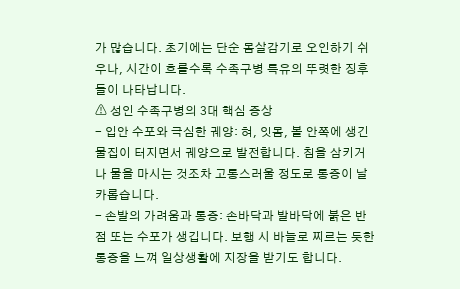가 많습니다. 초기에는 단순 몸살감기로 오인하기 쉬우나, 시간이 흐를수록 수족구병 특유의 뚜렷한 징후들이 나타납니다.
⚠ 성인 수족구병의 3대 핵심 증상
- 입안 수포와 극심한 궤양: 혀, 잇몸, 볼 안쪽에 생긴 물집이 터지면서 궤양으로 발전합니다. 침을 삼키거나 물을 마시는 것조차 고통스러울 정도로 통증이 날카롭습니다.
- 손발의 가려움과 통증: 손바닥과 발바닥에 붉은 반점 또는 수포가 생깁니다. 보행 시 바늘로 찌르는 듯한 통증을 느껴 일상생활에 지장을 받기도 합니다.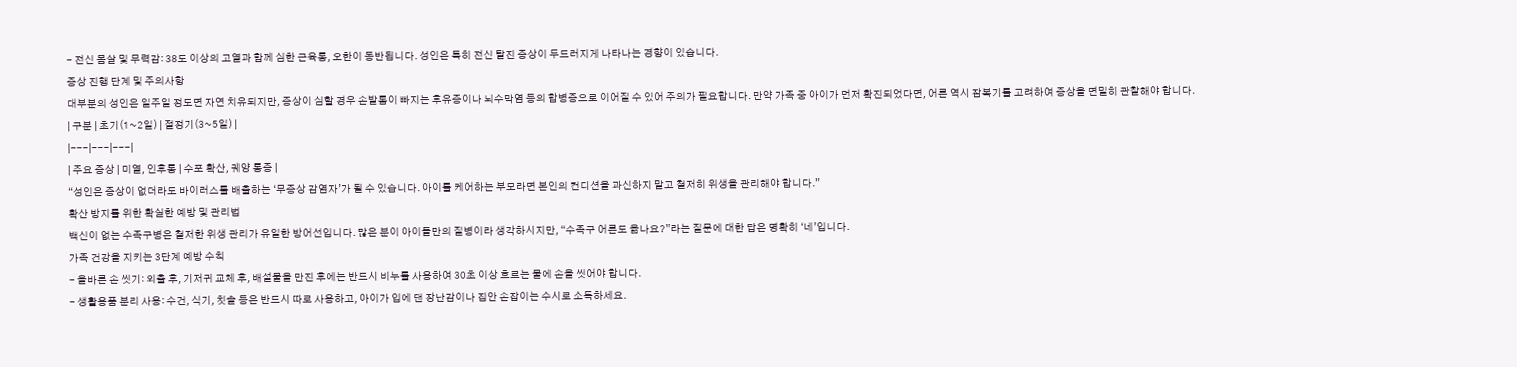- 전신 몸살 및 무력감: 38도 이상의 고열과 함께 심한 근육통, 오한이 동반됩니다. 성인은 특히 전신 탈진 증상이 두드러지게 나타나는 경향이 있습니다.
증상 진행 단계 및 주의사항
대부분의 성인은 일주일 정도면 자연 치유되지만, 증상이 심할 경우 손발톱이 빠지는 후유증이나 뇌수막염 등의 합병증으로 이어질 수 있어 주의가 필요합니다. 만약 가족 중 아이가 먼저 확진되었다면, 어른 역시 잠복기를 고려하여 증상을 면밀히 관찰해야 합니다.
| 구분 | 초기(1~2일) | 절정기(3~5일) |
|---|---|---|
| 주요 증상 | 미열, 인후통 | 수포 확산, 궤양 통증 |
“성인은 증상이 없더라도 바이러스를 배출하는 ‘무증상 감염자’가 될 수 있습니다. 아이를 케어하는 부모라면 본인의 컨디션을 과신하지 말고 철저히 위생을 관리해야 합니다.”
확산 방지를 위한 확실한 예방 및 관리법
백신이 없는 수족구병은 철저한 위생 관리가 유일한 방어선입니다. 많은 분이 아이들만의 질병이라 생각하시지만, “수족구 어른도 옮나요?”라는 질문에 대한 답은 명확히 ‘네’입니다.
가족 건강을 지키는 3단계 예방 수칙
- 올바른 손 씻기: 외출 후, 기저귀 교체 후, 배설물을 만진 후에는 반드시 비누를 사용하여 30초 이상 흐르는 물에 손을 씻어야 합니다.
- 생활용품 분리 사용: 수건, 식기, 칫솔 등은 반드시 따로 사용하고, 아이가 입에 댄 장난감이나 집안 손잡이는 수시로 소독하세요.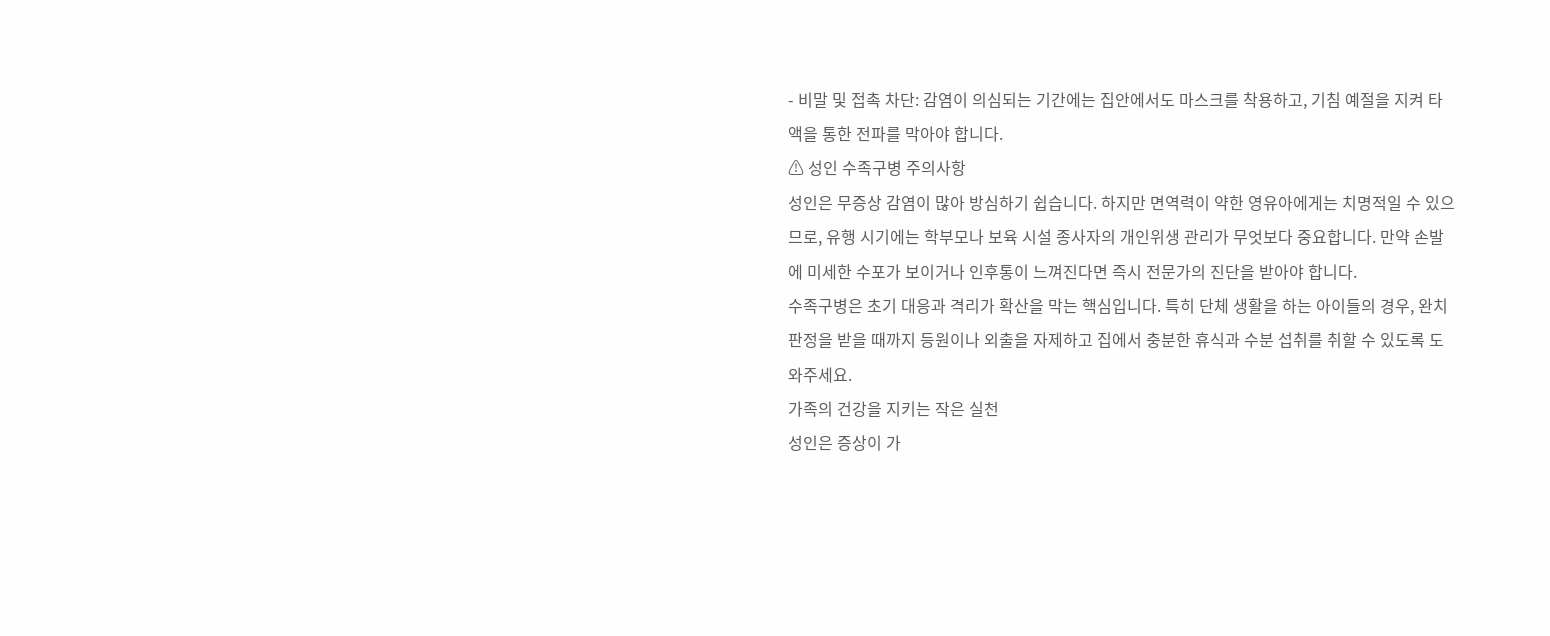- 비말 및 접촉 차단: 감염이 의심되는 기간에는 집안에서도 마스크를 착용하고, 기침 예절을 지켜 타액을 통한 전파를 막아야 합니다.
⚠ 성인 수족구병 주의사항
성인은 무증상 감염이 많아 방심하기 쉽습니다. 하지만 면역력이 약한 영유아에게는 치명적일 수 있으므로, 유행 시기에는 학부모나 보육 시설 종사자의 개인위생 관리가 무엇보다 중요합니다. 만약 손발에 미세한 수포가 보이거나 인후통이 느껴진다면 즉시 전문가의 진단을 받아야 합니다.
수족구병은 초기 대응과 격리가 확산을 막는 핵심입니다. 특히 단체 생활을 하는 아이들의 경우, 완치 판정을 받을 때까지 등원이나 외출을 자제하고 집에서 충분한 휴식과 수분 섭취를 취할 수 있도록 도와주세요.
가족의 건강을 지키는 작은 실천
성인은 증상이 가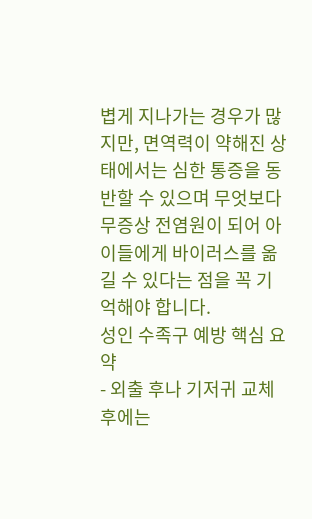볍게 지나가는 경우가 많지만, 면역력이 약해진 상태에서는 심한 통증을 동반할 수 있으며 무엇보다 무증상 전염원이 되어 아이들에게 바이러스를 옮길 수 있다는 점을 꼭 기억해야 합니다.
성인 수족구 예방 핵심 요약
- 외출 후나 기저귀 교체 후에는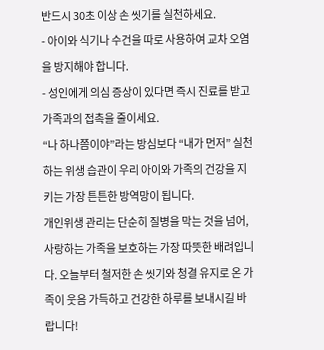반드시 30초 이상 손 씻기를 실천하세요.
- 아이와 식기나 수건을 따로 사용하여 교차 오염을 방지해야 합니다.
- 성인에게 의심 증상이 있다면 즉시 진료를 받고 가족과의 접촉을 줄이세요.
“나 하나쯤이야”라는 방심보다 “내가 먼저” 실천하는 위생 습관이 우리 아이와 가족의 건강을 지키는 가장 튼튼한 방역망이 됩니다.
개인위생 관리는 단순히 질병을 막는 것을 넘어, 사랑하는 가족을 보호하는 가장 따뜻한 배려입니다. 오늘부터 철저한 손 씻기와 청결 유지로 온 가족이 웃음 가득하고 건강한 하루를 보내시길 바랍니다!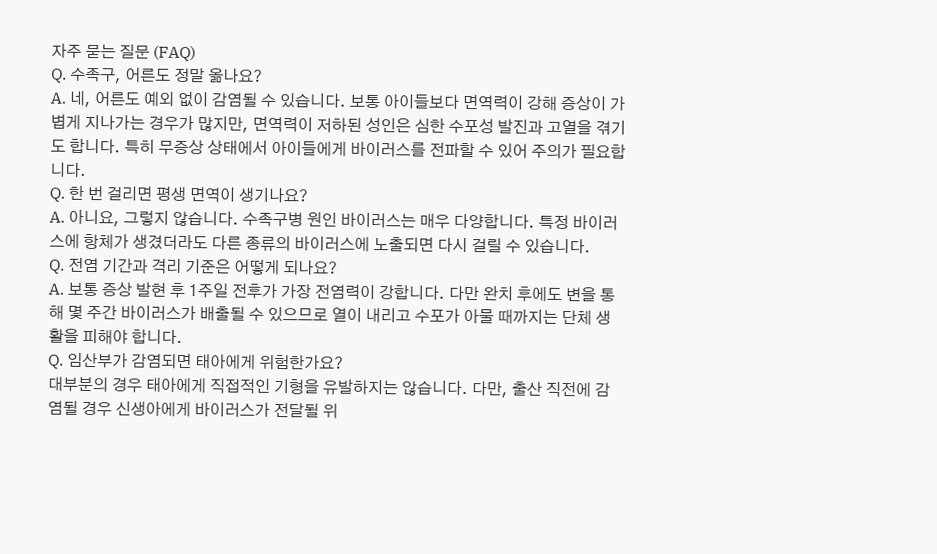자주 묻는 질문 (FAQ)
Q. 수족구, 어른도 정말 옮나요?
A. 네, 어른도 예외 없이 감염될 수 있습니다. 보통 아이들보다 면역력이 강해 증상이 가볍게 지나가는 경우가 많지만, 면역력이 저하된 성인은 심한 수포성 발진과 고열을 겪기도 합니다. 특히 무증상 상태에서 아이들에게 바이러스를 전파할 수 있어 주의가 필요합니다.
Q. 한 번 걸리면 평생 면역이 생기나요?
A. 아니요, 그렇지 않습니다. 수족구병 원인 바이러스는 매우 다양합니다. 특정 바이러스에 항체가 생겼더라도 다른 종류의 바이러스에 노출되면 다시 걸릴 수 있습니다.
Q. 전염 기간과 격리 기준은 어떻게 되나요?
A. 보통 증상 발현 후 1주일 전후가 가장 전염력이 강합니다. 다만 완치 후에도 변을 통해 몇 주간 바이러스가 배출될 수 있으므로 열이 내리고 수포가 아물 때까지는 단체 생활을 피해야 합니다.
Q. 임산부가 감염되면 태아에게 위험한가요?
대부분의 경우 태아에게 직접적인 기형을 유발하지는 않습니다. 다만, 출산 직전에 감염될 경우 신생아에게 바이러스가 전달될 위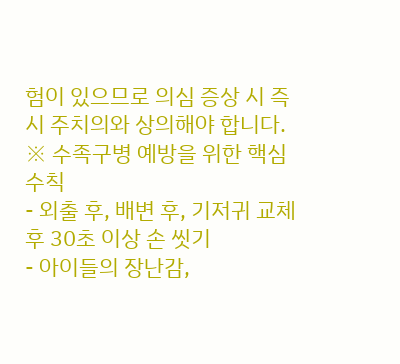험이 있으므로 의심 증상 시 즉시 주치의와 상의해야 합니다.
※ 수족구병 예방을 위한 핵심 수칙
- 외출 후, 배변 후, 기저귀 교체 후 30초 이상 손 씻기
- 아이들의 장난감,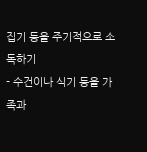집기 등을 주기적으로 소독하기
- 수건이나 식기 등을 가족과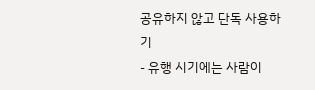공유하지 않고 단독 사용하기
- 유행 시기에는 사람이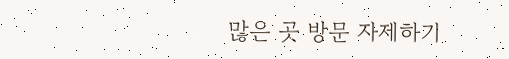많은 곳 방문 자제하기